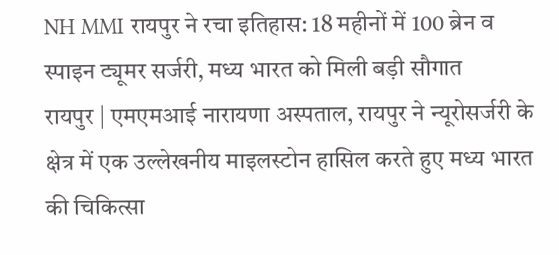NH MMI रायपुर ने रचा इतिहास: 18 महीनों में 100 ब्रेन व स्पाइन ट्यूमर सर्जरी, मध्य भारत को मिली बड़ी सौगात
रायपुर | एमएमआई नारायणा अस्पताल, रायपुर ने न्यूरोसर्जरी के क्षेत्र में एक उल्लेखनीय माइलस्टोन हासिल करते हुए मध्य भारत की चिकित्सा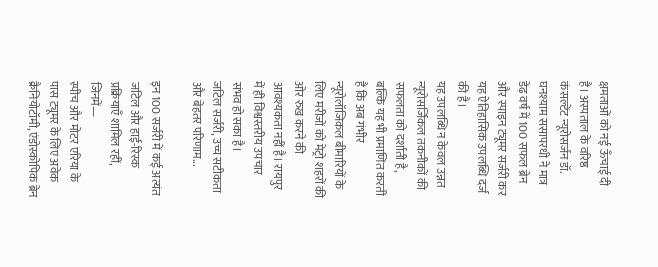क्षमताओं को नई ऊँचाई दी है। अस्पताल के वरिष्ठ कंसल्टेंट न्यूरोसर्जन डॉ. घनश्याम ससापरधी ने मात्र डेढ़ वर्ष में 100 सफल ब्रेन और स्पाइन ट्यूमर सर्जरी कर यह ऐतिहासिक उपलब्धि दर्ज की है।
यह उपलब्धि न केवल उन्नत न्यूरोसर्जिकल तकनीकों की सफलता को दर्शाती है, बल्कि यह भी प्रमाणित करती है कि अब गंभीर न्यूरोलॉजिकल बीमारियों के लिए मरीजों को मेट्रो शहरों की ओर रुख करने की आवश्यकता नहीं है। रायपुर में ही विश्वस्तरीय उपचार संभव हो सका है।
जटिल सर्जरी, उच्च सटीकता और बेहतर परिणाम...

इन 100 सर्जरी में कई अत्यंत जटिल और हाई-रिस्क प्रक्रियाएँ शामिल रहीं, जिनमें—
स्पीच और मोटर एरिया के पास ट्यूमर के लिए अवेक क्रैनियोटॉमी, एंडोस्कोपिक ब्रेन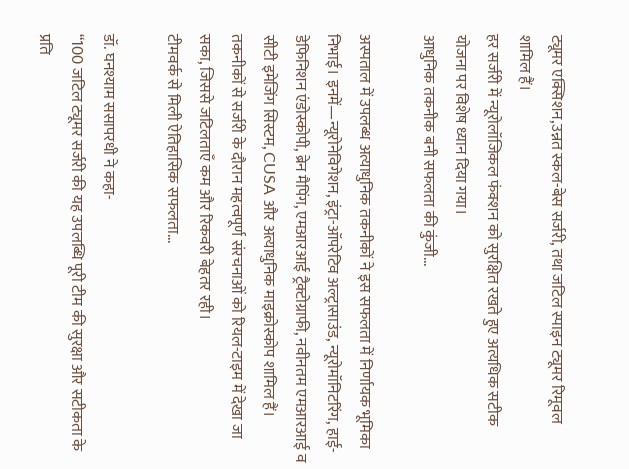ट्यूमर एक्सिशन,उन्नत स्कल-बेस सर्जरी, तथा जटिल स्पाइन ट्यूमर रिमूवल शामिल हैं।
हर सर्जरी में न्यूरोलॉजिकल फंक्शन को सुरक्षित रखते हुए अत्यधिक सटीक योजना पर विशेष ध्यान दिया गया।
आधुनिक तकनीक बनी सफलता की कुंजी...

अस्पताल में उपलब्ध अत्याधुनिक तकनीकों ने इस सफलता में निर्णायक भूमिका निभाई। इनमें—न्यूरोनेविगेशन, इंट्रा-ऑपरेटिव अल्ट्रासाउंड, न्यूरोमॉनिटरिंग, हाई-डेफिनिशन एंडोस्कोपी, ब्रेन मैपिंग, एमआरआई ट्रैक्टोग्राफी, नवीनतम एमआरआई व सीटी इमेजिंग सिस्टम, CUSA और अत्याधुनिक माइक्रोस्कोप शामिल हैं। तकनीकों से सर्जरी के दौरान महत्वपूर्ण संरचनाओं को रियल-टाइम में देखा जा सका, जिससे जटिलताएँ कम और रिकवरी बेहतर रही।
टीमवर्क से मिली ऐतिहासिक सफलता...

डॉ. घनश्याम ससापरधी ने कहा-
“100 जटिल ट्यूमर सर्जरी की यह उपलब्धि पूरी टीम की सुरक्षा और सटीकता के प्रति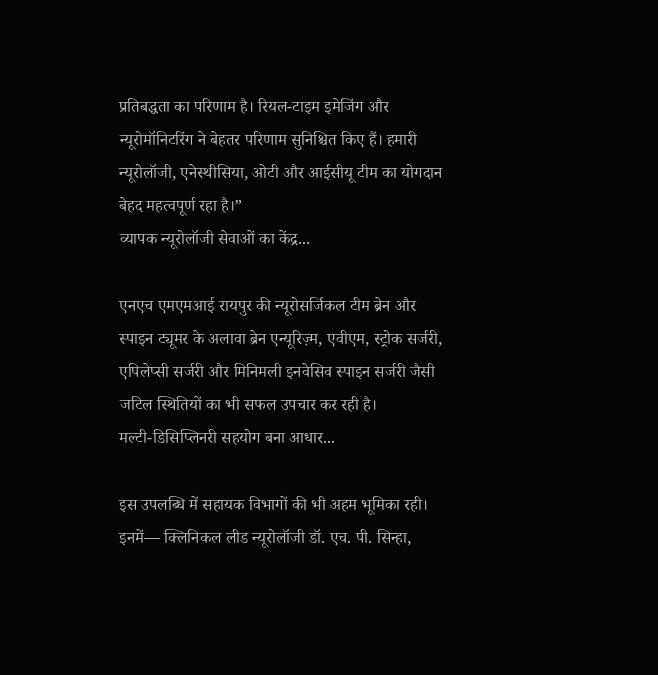प्रतिबद्धता का परिणाम है। रियल-टाइम इमेजिंग और न्यूरोमॉनिटरिंग ने बेहतर परिणाम सुनिश्चित किए हैं। हमारी न्यूरोलॉजी, एनेस्थीसिया, ओटी और आईसीयू टीम का योगदान बेहद महत्वपूर्ण रहा है।”
व्यापक न्यूरोलॉजी सेवाओं का केंद्र...

एनएच एमएमआई रायपुर की न्यूरोसर्जिकल टीम ब्रेन और स्पाइन ट्यूमर के अलावा ब्रेन एन्यूरिज़्म, एवीएम, स्ट्रोक सर्जरी, एपिलेप्सी सर्जरी और मिनिमली इनवेसिव स्पाइन सर्जरी जैसी जटिल स्थितियों का भी सफल उपचार कर रही है।
मल्टी-डिसिप्लिनरी सहयोग बना आधार...

इस उपलब्धि में सहायक विभागों की भी अहम भूमिका रही। इनमें— क्लिनिकल लीड न्यूरोलॉजी डॉ. एच. पी. सिन्हा,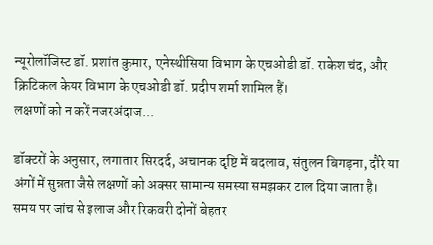न्यूरोलॉजिस्ट डॉ. प्रशांत कुमार, एनेस्थीसिया विभाग के एचओडी डॉ. राकेश चंद, और क्रिटिकल केयर विभाग के एचओडी डॉ. प्रदीप शर्मा शामिल हैं।
लक्षणों को न करें नजरअंदाज...

डॉक्टरों के अनुसार, लगातार सिरदर्द, अचानक दृष्टि में बदलाव, संतुलन बिगड़ना, दौरे या अंगों में सुन्नता जैसे लक्षणों को अक्सर सामान्य समस्या समझकर टाल दिया जाता है। समय पर जांच से इलाज और रिकवरी दोनों बेहतर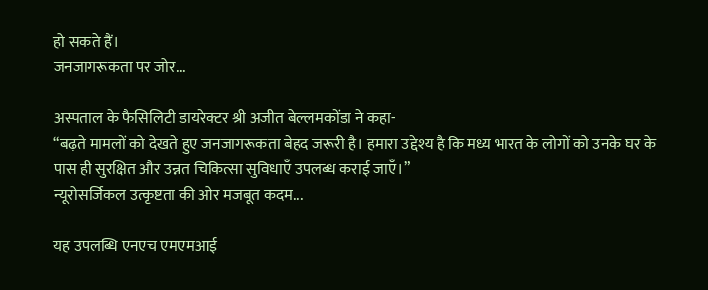हो सकते हैं।
जनजागरूकता पर जोर...

अस्पताल के फैसिलिटी डायरेक्टर श्री अजीत बेल्लमकोंडा ने कहा-
“बढ़ते मामलों को देखते हुए जनजागरूकता बेहद जरूरी है। हमारा उद्देश्य है कि मध्य भारत के लोगों को उनके घर के पास ही सुरक्षित और उन्नत चिकित्सा सुविधाएँ उपलब्ध कराई जाएँ।”
न्यूरोसर्जिकल उत्कृष्टता की ओर मजबूत कदम...

यह उपलब्धि एनएच एमएमआई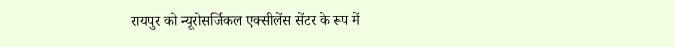रायपुर को न्यूरोसर्जिकल एक्सीलेंस सेंटर के रूप में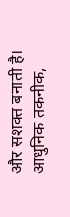और सशक्त बनाती है। आधुनिक तकनीक,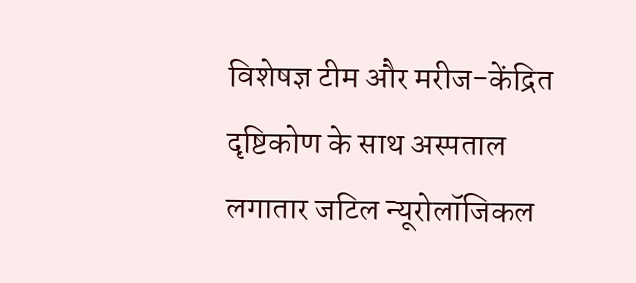विशेषज्ञ टीम और मरीज-केंद्रित दृष्टिकोण के साथ अस्पताल लगातार जटिल न्यूरोलॉजिकल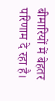बीमारियों में बेहतर परिणाम दे रहा है।